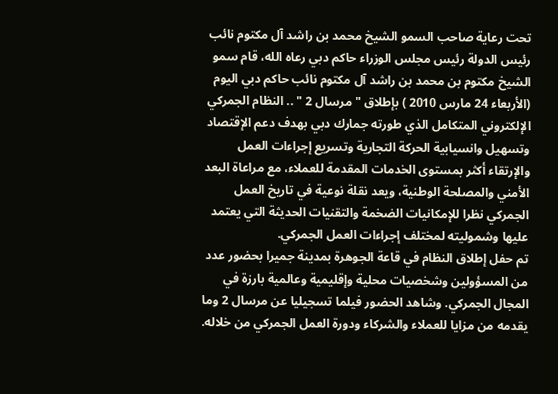تحت رعاية صاحب السمو الشيخ محمد بن راشد آل مكتوم نائب رئيس الدولة رئيس مجلس الوزراء حاكم دبي رعاه الله، قام سمو الشيخ مكتوم بن محمد بن راشد آل مكتوم نائب حاكم دبي اليوم (الأربعاء 24 مارس 2010 ) بإطلاق " مرسال 2 " .. النظام الجمركي الإلكتروني المتكامل الذي طورته جمارك دبي بهدف دعم الإقتصاد وتسهيل وانسيابية الحركة التجارية وتسريع إجراءات العمل والإرتقاء أكثر بمستوى الخدمات المقدمة للعملاء، مع مراعاة البعد الأمني والمصلحة الوطنية، ويعد نقلة نوعية في تاريخ العمل الجمركي نظرا للإمكانيات الضخمة والتقنيات الحديثة التي يعتمد عليها وشموليته لمختلف إجراءات العمل الجمركي.
تم حفل إطلاق النظام في قاعة الجوهرة بمدينة جميرا بحضور عدد من المسؤولين وشخصيات محلية وإقليمية وعالمية بارزة في المجال الجمركي. وشاهد الحضور فيلما تسجيليا عن مرسال 2 وما يقدمه من مزايا للعملاء والشركاء ودورة العمل الجمركي من خلاله.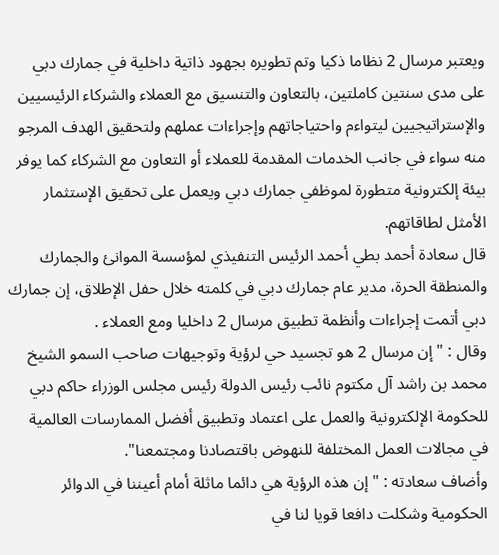ويعتبر مرسال 2 نظاما ذكيا وتم تطويره بجهود ذاتية داخلية في جمارك دبي على مدى سنتين كاملتين، بالتعاون والتنسيق مع العملاء والشركاء الرئيسيين والإستراتيجيين ليتواءم واحتياجاتهم وإجراءات عملهم ولتحقيق الهدف المرجو منه سواء في جانب الخدمات المقدمة للعملاء أو التعاون مع الشركاء كما يوفر بيئة إلكترونية متطورة لموظفي جمارك دبي ويعمل على تحقيق الإستثمار الأمثل لطاقاتهم.
قال سعادة أحمد بطي أحمد الرئيس التنفيذي لمؤسسة الموانئ والجمارك والمنطقة الحرة، مدير عام جمارك دبي في كلمته خلال حفل الإطلاق، إن جمارك دبي أتمت إجراءات وأنظمة تطبيق مرسال 2 داخليا ومع العملاء .
وقال : " إن مرسال 2 هو تجسيد حي لرؤية وتوجيهات صاحب السمو الشيخ محمد بن راشد آل مكتوم نائب رئيس الدولة رئيس مجلس الوزراء حاكم دبي للحكومة الإلكترونية والعمل على اعتماد وتطبيق أفضل الممارسات العالمية في مجالات العمل المختلفة للنهوض باقتصادنا ومجتمعنا".
وأضاف سعادته : " إن هذه الرؤية هي دائما ماثلة أمام أعيننا في الدوائر الحكومية وشكلت دافعا قويا لنا في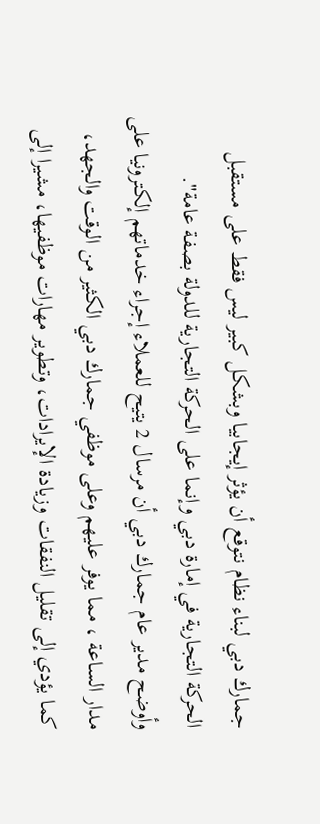جمارك دبي لبناء نظام نتوقع أن يؤثر إيجابيا وبشكل كبير ليس فقط على مستقبل الحركة التجارية في إمارة دبي وإنما على الحركة التجارية للدولة بصفة عامة".
وأوضح مدير عام جمارك دبي أن مرسال 2 يتيح للعملاء إجراء خدماتهم إلكترونيا على مدار الساعة ، مما يوفر عليهم وعلى موظفي جمارك دبي الكثير من الوقت والجهد، كما يؤدي إلى تقليل النفقات وزيادة الإيرادات، وتطوير مهارات موظفيها، مشيرا إلى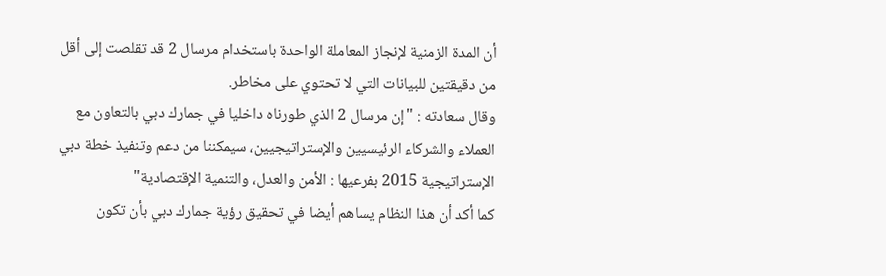أن المدة الزمنية لإنجاز المعاملة الواحدة باستخدام مرسال 2 قد تقلصت إلى أقل من دقيقتين للبيانات التي لا تحتوي على مخاطر.
وقال سعادته : "إن مرسال 2 الذي طورناه داخليا في جمارك دبي بالتعاون مع العملاء والشركاء الرئيسيين والإستراتيجيين، سيمكننا من دعم وتنفيذ خطة دبي الإستراتيجية 2015 بفرعيها : الأمن والعدل، والتنمية الإقتصادية"
كما أكد أن هذا النظام يساهم أيضا في تحقيق رؤية جمارك دبي بأن تكون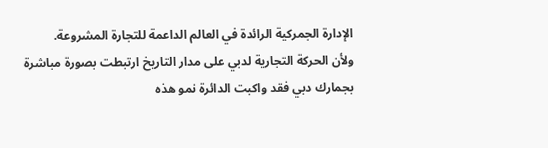الإدارة الجمركية الرائدة في العالم الداعمة للتجارة المشروعة.
ولأن الحركة التجارية لدبي على مدار التاريخ ارتبطت بصورة مباشرة بجمارك دبي فقد واكبت الدائرة نمو هذه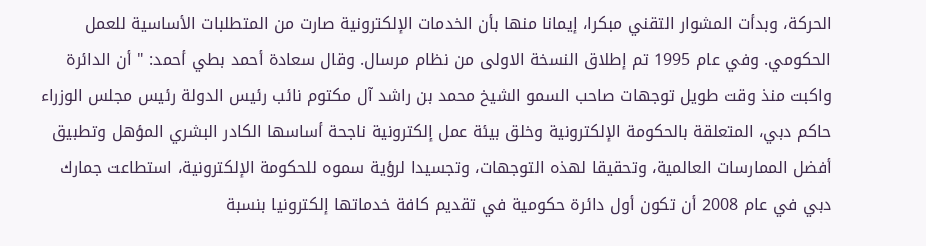الحركة، وبدأت المشوار التقني مبكرا، إيمانا منها بأن الخدمات الإلكترونية صارت من المتطلبات الأساسية للعمل الحكومي. وفي عام 1995 تم إطلاق النسخة الاولى من نظام مرسال. وقال سعادة أحمد بطي أحمد: " أن الدائرة واكبت منذ وقت طويل توجهات صاحب السمو الشيخ محمد بن راشد آل مكتوم نائب رئيس الدولة رئيس مجلس الوزراء حاكم دبي، المتعلقة بالحكومة الإلكترونية وخلق بيئة عمل إلكترونية ناجحة أساسها الكادر البشري المؤهل وتطبيق أفضل الممارسات العالمية، وتحقيقا لهذه التوجهات، وتجسيدا لرؤية سموه للحكومة الإلكترونية، استطاعت جمارك دبي في عام 2008 أن تكون أول دائرة حكومية في تقديم كافة خدماتها إلكترونيا بنسبة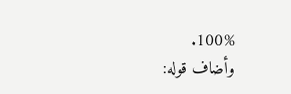100%.
وأضاف قوله: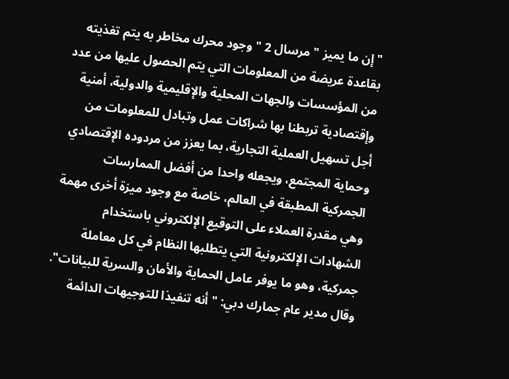"إن ما يميز " مرسال 2 " وجود محرك مخاطر به يتم تغذيته بقاعدة عريضة من المعلومات التي يتم الحصول عليها من عدد من المؤسسات والجهات المحلية والإقليمية والدولية، أمنية وإقتصادية تربطنا بها شراكات عمل وتبادل للمعلومات من أجل تسهيل العملية التجارية، بما يعزز من مردوده الإقتصادي وحماية المجتمع، ويجعله واحدا من أفضل الممارسات الجمركية المطبقة في العالم، خاصة مع وجود ميزة أخرى مهمة وهي مقدرة العملاء على التوقيع الإلكتروني باستخدام الشهادات الإلكترونية التي يتطلبها النظام في كل معاملة جمركية، وهو ما يوفر عامل الحماية والأمان والسرية للبيانات".
وقال مدير عام جمارك دبي: " أنه تنفيذا للتوجيهات الدائمة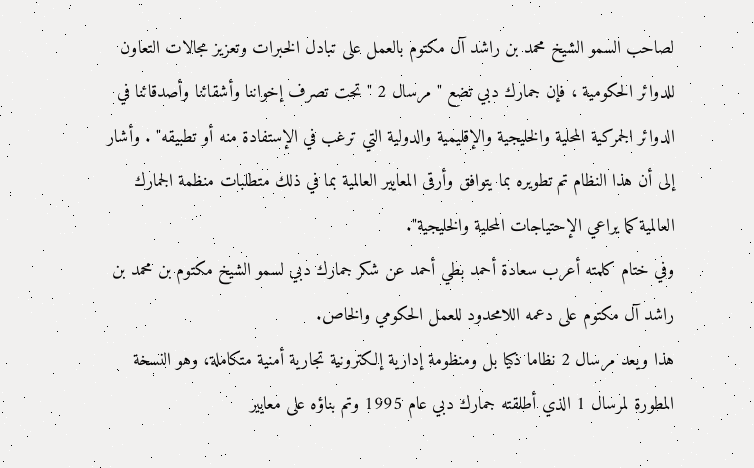لصاحب السمو الشيخ محمد بن راشد آل مكتوم بالعمل على تبادل الخبرات وتعزيز مجالات التعاون للدوائر الحكومية ، فإن جمارك دبي تضع " مرسال 2 " تحت تصرف إخواننا وأشقائنا وأصدقائنا في الدوائر الجمركية المحلية والخليجية والإقليمية والدولية التي ترغب في الإستفادة منه أو تطبيقه" . وأشار إلى أن هذا النظام تم تطويره بما يتوافق وأرقى المعايير العالمية بما في ذلك متطلبات منظمة الجمارك العالمية كما يراعي الإحتياجات المحلية والخليجية".
وفي ختام كلمته أعرب سعادة أحمد بطي أحمد عن شكر جمارك دبي لسمو الشيخ مكتوم بن محمد بن راشد آل مكتوم على دعمه اللامحدود للعمل الحكومي والخاص.
هذا ويعد مرسال 2 نظاما ذكيا بل ومنظومة إدارية إلكترونية تجارية أمنية متكاملة، وهو النسخة المطورة لمرسال 1 الذي أطلقته جمارك دبي عام 1995 وتم بناؤه على معايير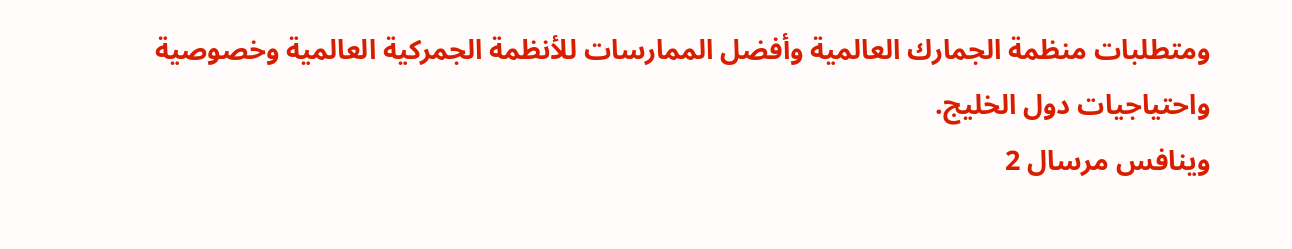ومتطلبات منظمة الجمارك العالمية وأفضل الممارسات للأنظمة الجمركية العالمية وخصوصية واحتياجيات دول الخليج.
وينافس مرسال 2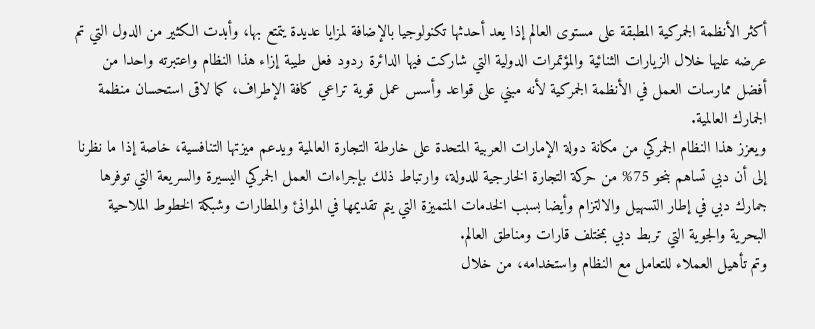أكثر الأنظمة الجمركية المطبقة على مستوى العالم إذا يعد أحدثها تكنولوجيا بالإضافة لمزايا عديدة يتمتع بها، وأبدت الكثير من الدول التي تم عرضه عليها خلال الزيارات الثنائية والمؤتمرات الدولية التي شاركت فيها الدائرة ردود فعل طيبة إزاء هذا النظام واعتبرته واحدا من أفضل ممارسات العمل في الأنظمة الجمركية لأنه مبني على قواعد وأسس عمل قوية تراعي كافة الإطراف، كما لاقى استحسان منظمة الجمارك العالمية.
ويعزز هذا النظام الجمركي من مكانة دولة الإمارات العربية المتحدة على خارطة التجارة العالمية ويدعم ميزتها التنافسية، خاصة إذا ما نظرنا إلى أن دبي تساهم بنحو 75% من حركة التجارة الخارجية للدولة، وارتباط ذلك بإجراءات العمل الجمركي اليسيرة والسريعة التي توفرها جمارك دبي في إطار التسهيل والالتزام وأيضا بسبب الخدمات المتميزة التي يتم تقديمها في الموانئ والمطارات وشبكة الخطوط الملاحية البحرية والجوية التي تربط دبي بمختلف قارات ومناطق العالم.
وتم تأهيل العملاء للتعامل مع النظام واستخدامه، من خلال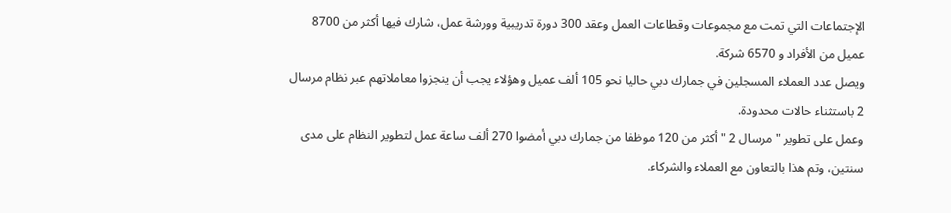الإجتماعات التي تمت مع مجموعات وقطاعات العمل وعقد 300 دورة تدريبية وورشة عمل، شارك فيها أكثر من 8700 عميل من الأفراد و 6570 شركة.
ويصل عدد العملاء المسجلين في جمارك دبي حاليا نحو 105 ألف عميل وهؤلاء يجب أن ينجزوا معاملاتهم عبر نظام مرسال 2 باستثناء حالات محدودة.
وعمل على تطوير "مرسال 2 " أكثر من 120 موظفا من جمارك دبي أمضوا 270 ألف ساعة عمل لتطوير النظام على مدى سنتين، وتم هذا بالتعاون مع العملاء والشركاء.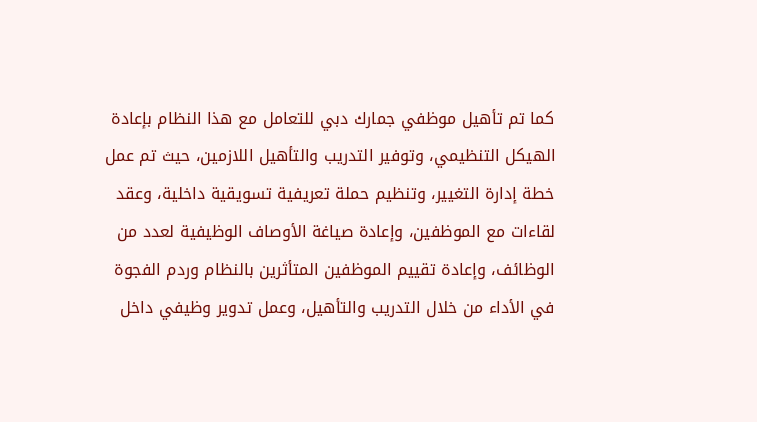كما تم تأهيل موظفي جمارك دبي للتعامل مع هذا النظام بإعادة الهيكل التنظيمي، وتوفير التدريب والتأهيل اللازمين، حيث تم عمل خطة إدارة التغيير، وتنظيم حملة تعريفية تسويقية داخلية، وعقد لقاءات مع الموظفين، وإعادة صياغة الأوصاف الوظيفية لعدد من الوظائف، وإعادة تقييم الموظفين المتأثرين بالنظام وردم الفجوة في الأداء من خلال التدريب والتأهيل، وعمل تدوير وظيفي داخل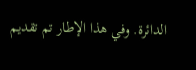الدائرة. وفي هذا الإطار تم تقديم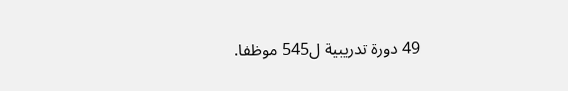49 دورة تدريبية ل545 موظفا.